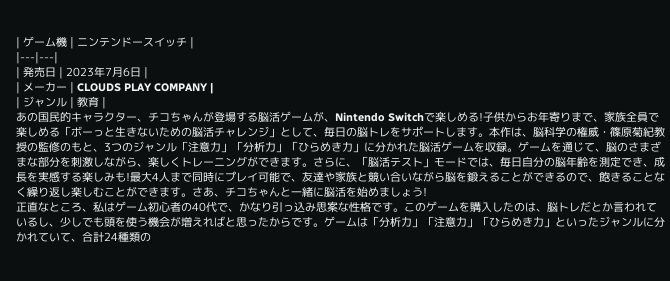| ゲーム機 | ニンテンドースイッチ |
|---|---|
| 発売日 | 2023年7月6日 |
| メーカー | CLOUDS PLAY COMPANY |
| ジャンル | 教育 |
あの国民的キャラクター、チコちゃんが登場する脳活ゲームが、Nintendo Switchで楽しめる!子供からお年寄りまで、家族全員で楽しめる「ボーっと生きないための脳活チャレンジ」として、毎日の脳トレをサポートします。本作は、脳科学の権威・篠原菊紀教授の監修のもと、3つのジャンル「注意力」「分析力」「ひらめき力」に分かれた脳活ゲームを収録。ゲームを通じて、脳のさまざまな部分を刺激しながら、楽しくトレーニングができます。さらに、「脳活テスト」モードでは、毎日自分の脳年齢を測定でき、成長を実感する楽しみも!最大4人まで同時にプレイ可能で、友達や家族と競い合いながら脳を鍛えることができるので、飽きることなく繰り返し楽しむことができます。さあ、チコちゃんと一緒に脳活を始めましょう!
正直なところ、私はゲーム初心者の40代で、かなり引っ込み思案な性格です。このゲームを購入したのは、脳トレだとか言われているし、少しでも頭を使う機会が増えればと思ったからです。ゲームは「分析力」「注意力」「ひらめき力」といったジャンルに分かれていて、合計24種類の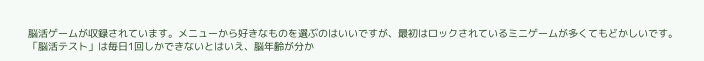脳活ゲームが収録されています。メニューから好きなものを選ぶのはいいですが、最初はロックされているミニゲームが多くてもどかしいです。
「脳活テスト」は毎日1回しかできないとはいえ、脳年齢が分か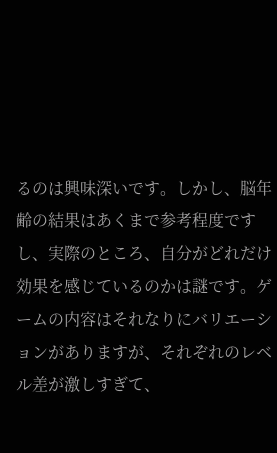るのは興味深いです。しかし、脳年齢の結果はあくまで参考程度ですし、実際のところ、自分がどれだけ効果を感じているのかは謎です。ゲームの内容はそれなりにバリエーションがありますが、それぞれのレベル差が激しすぎて、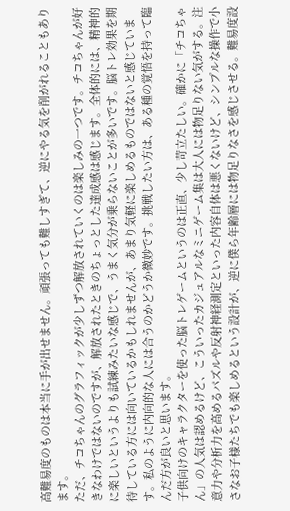高難易度のものは本当に手が出せません。頑張っても難しすぎて、逆にやる気を削がれることもあります。
ただ、チコちゃんのグラフィックが少しずつ解放されていくのは楽しみの一つです。チコちゃんが好きなわけではないのですが、解放されたときのちょっとした達成感は感じます。全体的には、精神的に楽しいというよりも試練みたいな感じで、うまく気分が乗らないことが多いです。脳トレ効果を期待している方には向いているかもしれませんが、あまり気軽に楽しめるものではないと感じています。私のように内向的な人には合うのかどうか微妙です。挑戦したい方は、ある種の覚悟を持って臨んだ方が良いと思います。
子供向けのキャラクターを使った脳トレゲームというのは正直、少し苛立たしい。確かに「チコちゃん」の人気は認めるけど、こういったカジュアルなミニゲーム集は大人には物足りない気がする。注意力や分析力を高めるパズルや反射神経測定といった内容自体は悪くないけど、シンプルな操作で小さなお子様たちでも楽しめるという設計が、逆に僕ら年齢層には物足りなさを感じさせる。難易度設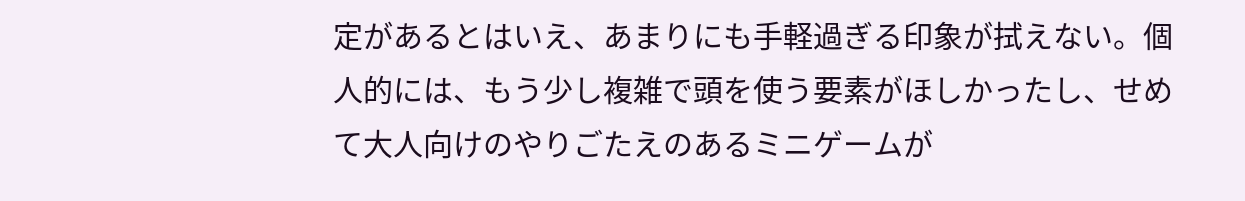定があるとはいえ、あまりにも手軽過ぎる印象が拭えない。個人的には、もう少し複雑で頭を使う要素がほしかったし、せめて大人向けのやりごたえのあるミニゲームが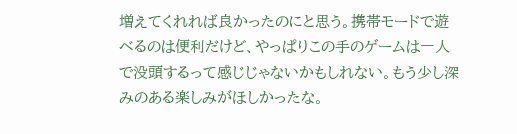増えてくれれば良かったのにと思う。携帯モードで遊べるのは便利だけど、やっぱりこの手のゲームは一人で没頭するって感じじゃないかもしれない。もう少し深みのある楽しみがほしかったな。